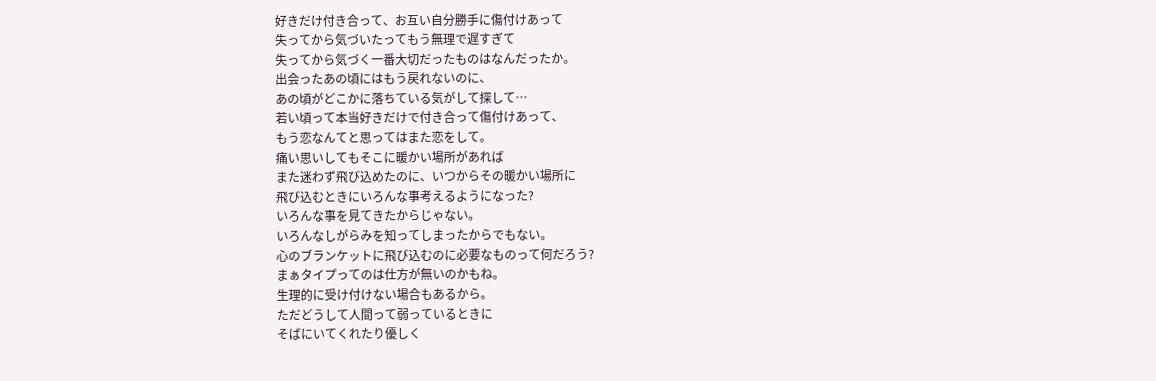好きだけ付き合って、お互い自分勝手に傷付けあって
失ってから気づいたってもう無理で遅すぎて
失ってから気づく一番大切だったものはなんだったか。
出会ったあの頃にはもう戻れないのに、
あの頃がどこかに落ちている気がして探して…
若い頃って本当好きだけで付き合って傷付けあって、
もう恋なんてと思ってはまた恋をして。
痛い思いしてもそこに暖かい場所があれば
また迷わず飛び込めたのに、いつからその暖かい場所に
飛び込むときにいろんな事考えるようになった?
いろんな事を見てきたからじゃない。
いろんなしがらみを知ってしまったからでもない。
心のブランケットに飛び込むのに必要なものって何だろう?
まぁタイプってのは仕方が無いのかもね。
生理的に受け付けない場合もあるから。
ただどうして人間って弱っているときに
そばにいてくれたり優しく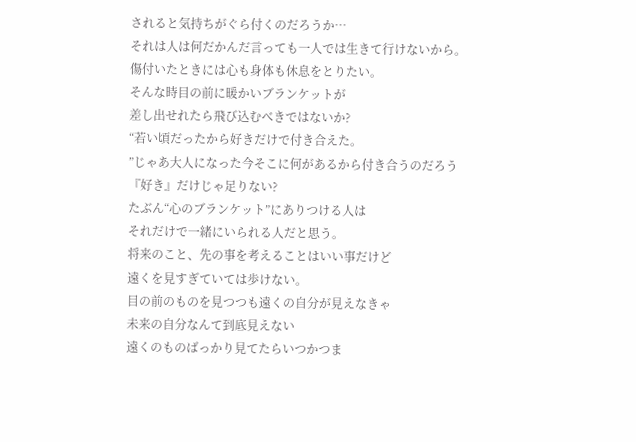されると気持ちがぐら付くのだろうか…
それは人は何だかんだ言っても一人では生きて行けないから。
傷付いたときには心も身体も休息をとりたい。
そんな時目の前に暖かいブランケットが
差し出せれたら飛び込むべきではないか?
“若い頃だったから好きだけで付き合えた。
”じゃあ大人になった今そこに何があるから付き合うのだろう
『好き』だけじゃ足りない?
たぶん“心のブランケット”にありつける人は
それだけで一緒にいられる人だと思う。
将来のこと、先の事を考えることはいい事だけど
遠くを見すぎていては歩けない。
目の前のものを見つつも遠くの自分が見えなきゃ
未来の自分なんて到底見えない
遠くのものばっかり見てたらいつかつま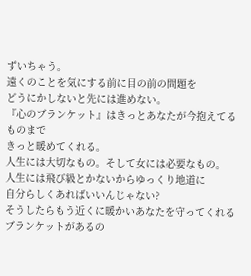ずいちゃう。
遠くのことを気にする前に目の前の問題を
どうにかしないと先には進めない。
『心のブランケット』はきっとあなたが今抱えてるものまで
きっと暖めてくれる。
人生には大切なもの。そして女には必要なもの。
人生には飛び級とかないからゆっくり地道に
自分らしくあればいいんじゃない?
そうしたらもう近くに暖かいあなたを守ってくれる
ブランケットがあるの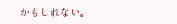かもしれない。